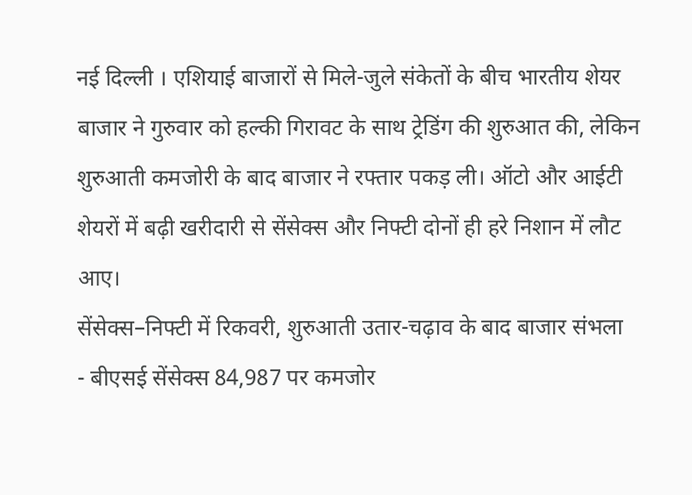नई दिल्ली । एशियाई बाजारों से मिले-जुले संकेतों के बीच भारतीय शेयर बाजार ने गुरुवार को हल्की गिरावट के साथ ट्रेडिंग की शुरुआत की, लेकिन शुरुआती कमजोरी के बाद बाजार ने रफ्तार पकड़ ली। ऑटो और आईटी शेयरों में बढ़ी खरीदारी से सेंसेक्स और निफ्टी दोनों ही हरे निशान में लौट आए।
सेंसेक्स–निफ्टी में रिकवरी, शुरुआती उतार-चढ़ाव के बाद बाजार संभला
- बीएसई सेंसेक्स 84,987 पर कमजोर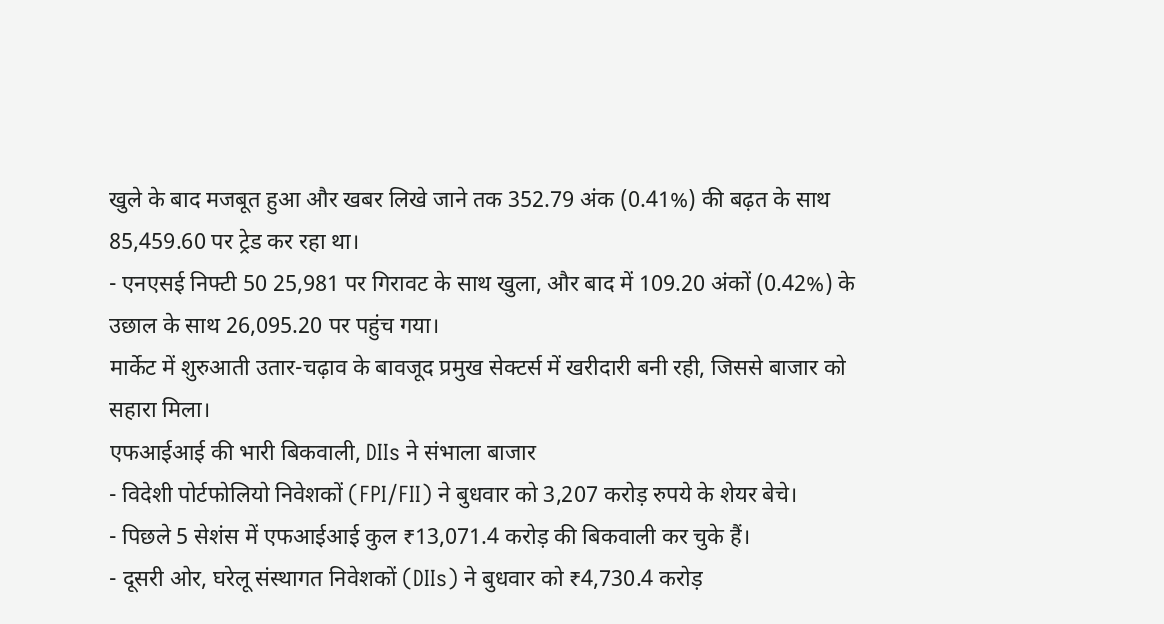खुले के बाद मजबूत हुआ और खबर लिखे जाने तक 352.79 अंक (0.41%) की बढ़त के साथ 85,459.60 पर ट्रेड कर रहा था।
- एनएसई निफ्टी 50 25,981 पर गिरावट के साथ खुला, और बाद में 109.20 अंकों (0.42%) के उछाल के साथ 26,095.20 पर पहुंच गया।
मार्केट में शुरुआती उतार-चढ़ाव के बावजूद प्रमुख सेक्टर्स में खरीदारी बनी रही, जिससे बाजार को सहारा मिला।
एफआईआई की भारी बिकवाली, DIIs ने संभाला बाजार
- विदेशी पोर्टफोलियो निवेशकों (FPI/FII) ने बुधवार को 3,207 करोड़ रुपये के शेयर बेचे।
- पिछले 5 सेशंस में एफआईआई कुल ₹13,071.4 करोड़ की बिकवाली कर चुके हैं।
- दूसरी ओर, घरेलू संस्थागत निवेशकों (DIIs) ने बुधवार को ₹4,730.4 करोड़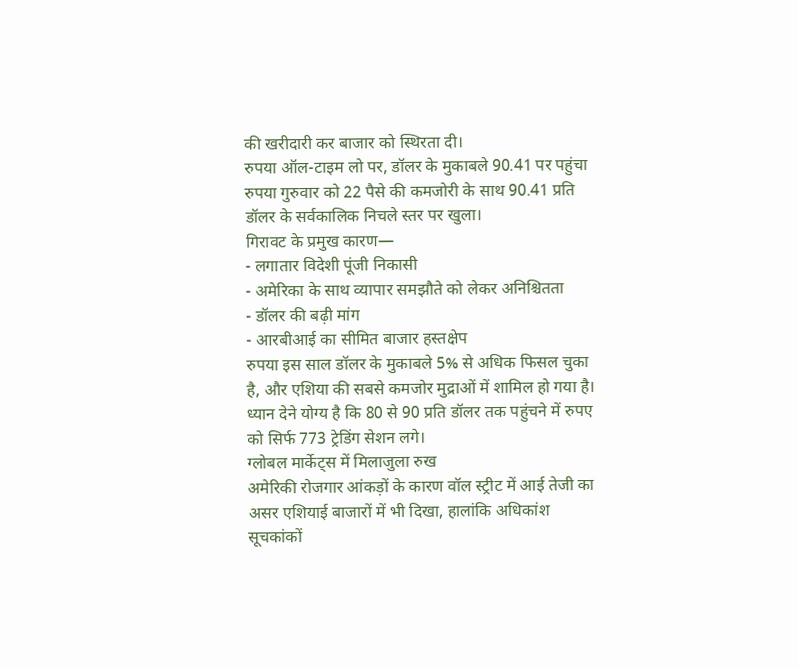की खरीदारी कर बाजार को स्थिरता दी।
रुपया ऑल-टाइम लो पर, डॉलर के मुकाबले 90.41 पर पहुंचा
रुपया गुरुवार को 22 पैसे की कमजोरी के साथ 90.41 प्रति डॉलर के सर्वकालिक निचले स्तर पर खुला।
गिरावट के प्रमुख कारण—
- लगातार विदेशी पूंजी निकासी
- अमेरिका के साथ व्यापार समझौते को लेकर अनिश्चितता
- डॉलर की बढ़ी मांग
- आरबीआई का सीमित बाजार हस्तक्षेप
रुपया इस साल डॉलर के मुकाबले 5% से अधिक फिसल चुका है, और एशिया की सबसे कमजोर मुद्राओं में शामिल हो गया है। ध्यान देने योग्य है कि 80 से 90 प्रति डॉलर तक पहुंचने में रुपए को सिर्फ 773 ट्रेडिंग सेशन लगे।
ग्लोबल मार्केट्स में मिलाजुला रुख
अमेरिकी रोजगार आंकड़ों के कारण वॉल स्ट्रीट में आई तेजी का असर एशियाई बाजारों में भी दिखा, हालांकि अधिकांश सूचकांकों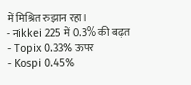में मिश्रित रुझान रहा।
- नikkei 225 में 0.3% की बढ़त
- Topix 0.33% ऊपर
- Kospi 0.45%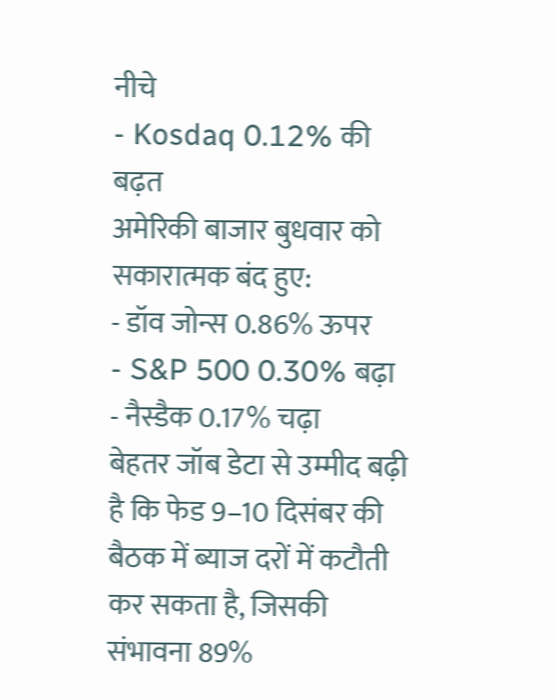नीचे
- Kosdaq 0.12% की बढ़त
अमेरिकी बाजार बुधवार को सकारात्मक बंद हुए:
- डॉव जोन्स 0.86% ऊपर
- S&P 500 0.30% बढ़ा
- नैस्डैक 0.17% चढ़ा
बेहतर जॉब डेटा से उम्मीद बढ़ी है कि फेड 9–10 दिसंबर की बैठक में ब्याज दरों में कटौती कर सकता है, जिसकी संभावना 89%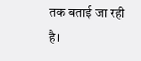तक बताई जा रही है।